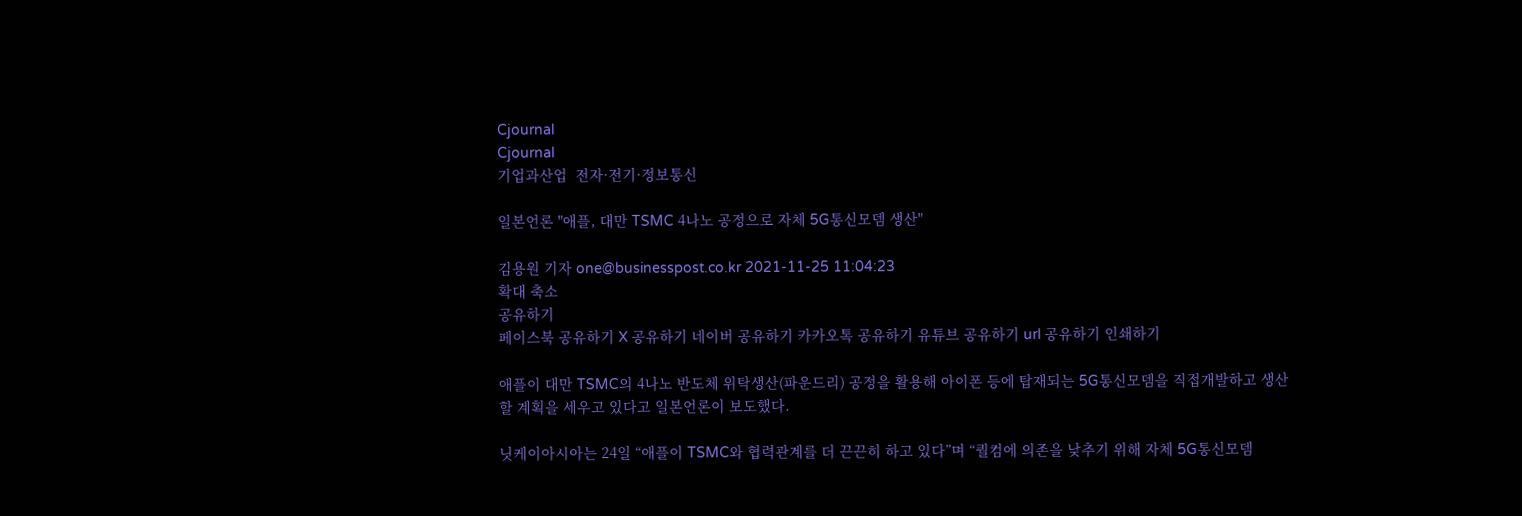Cjournal
Cjournal
기업과산업  전자·전기·정보통신

일본언론 "애플, 대만 TSMC 4나노 공정으로 자체 5G통신모뎀 생산"

김용원 기자 one@businesspost.co.kr 2021-11-25 11:04:23
확대 축소
공유하기
페이스북 공유하기 X 공유하기 네이버 공유하기 카카오톡 공유하기 유튜브 공유하기 url 공유하기 인쇄하기

애플이 대만 TSMC의 4나노 반도체 위탁생산(파운드리) 공정을 활용해 아이폰 등에 탑재되는 5G통신모뎀을 직접개발하고 생산할 계획을 세우고 있다고 일본언론이 보도했다.

닛케이아시아는 24일 “애플이 TSMC와 협력관계를 더 끈끈히 하고 있다”며 “퀄컴에 의존을 낮추기 위해 자체 5G통신모뎀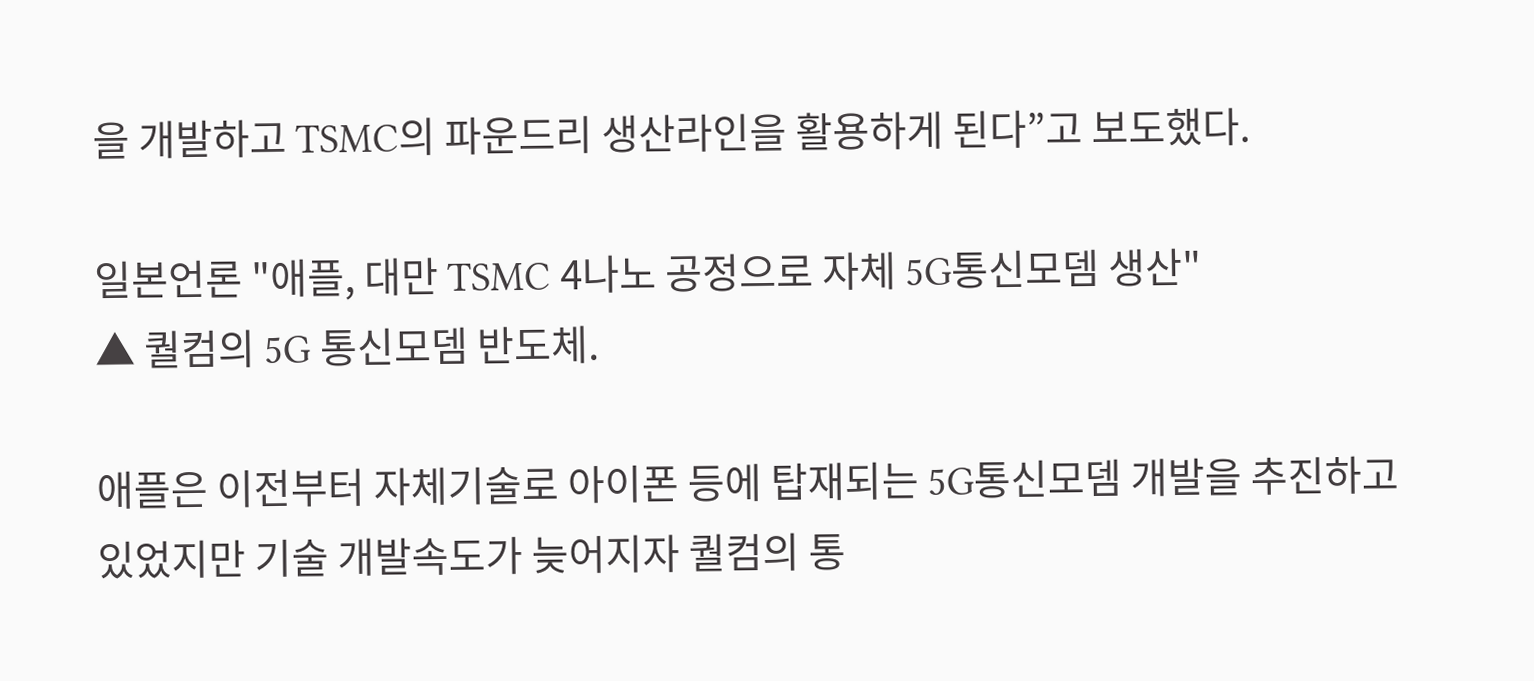을 개발하고 TSMC의 파운드리 생산라인을 활용하게 된다”고 보도했다.

일본언론 "애플, 대만 TSMC 4나노 공정으로 자체 5G통신모뎀 생산"
▲ 퀄컴의 5G 통신모뎀 반도체.

애플은 이전부터 자체기술로 아이폰 등에 탑재되는 5G통신모뎀 개발을 추진하고 있었지만 기술 개발속도가 늦어지자 퀄컴의 통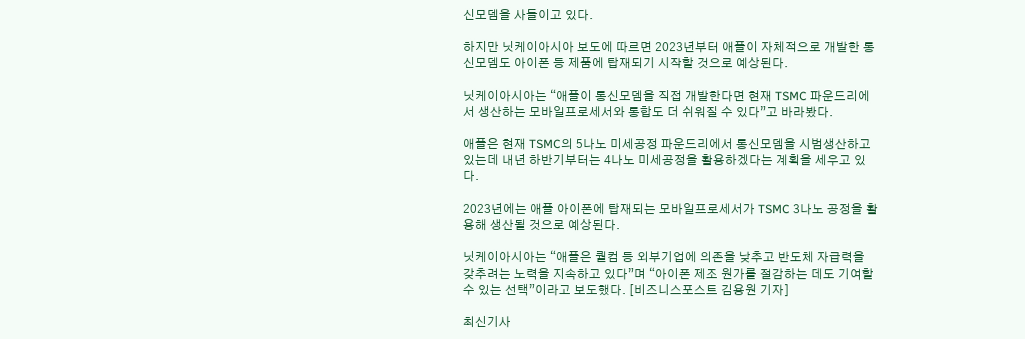신모뎀을 사들이고 있다.

하지만 닛케이아시아 보도에 따르면 2023년부터 애플이 자체적으로 개발한 통신모뎀도 아이폰 등 제품에 탑재되기 시작할 것으로 예상된다.

닛케이아시아는 “애플이 통신모뎀을 직접 개발한다면 현재 TSMC 파운드리에서 생산하는 모바일프로세서와 통합도 더 쉬워질 수 있다”고 바라봤다.

애플은 현재 TSMC의 5나노 미세공정 파운드리에서 통신모뎀을 시범생산하고 있는데 내년 하반기부터는 4나노 미세공정을 활용하겠다는 계획을 세우고 있다.

2023년에는 애플 아이폰에 탑재되는 모바일프로세서가 TSMC 3나노 공정을 활용해 생산될 것으로 예상된다.

닛케이아시아는 “애플은 퀄컴 등 외부기업에 의존을 낮추고 반도체 자급력을 갖추려는 노력을 지속하고 있다”며 “아이폰 제조 원가를 절감하는 데도 기여할 수 있는 선택”이라고 보도했다. [비즈니스포스트 김용원 기자]

최신기사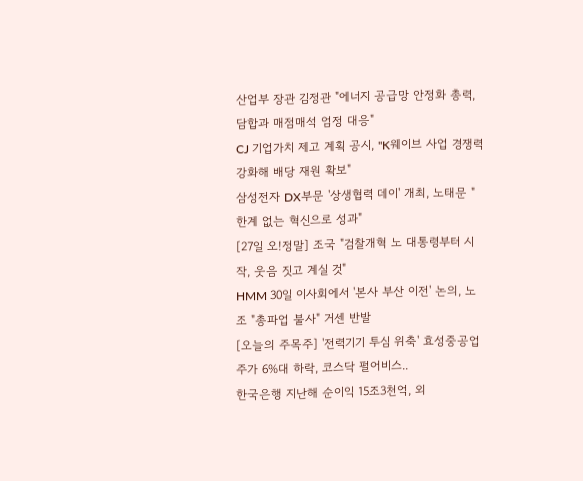산업부 장관 김정관 "에너지 공급망 안정화 총력, 담합과 매점매석 엄정 대응"
CJ 기업가치 제고 계획 공시, "K웨이브 사업 경쟁력 강화해 배당 재원 확보"
삼성전자 DX부문 '상생협력 데이' 개최, 노태문 "한계 없는 혁신으로 성과"
[27일 오!정말] 조국 "검찰개혁 노 대통령부터 시작, 웃음 짓고 계실 것"
HMM 30일 이사회에서 '본사 부산 이전' 논의, 노조 "총파업 불사" 거센 반발
[오늘의 주목주] '전력기기 투심 위축' 효성중공업 주가 6%대 하락, 코스닥 펄어비스..
한국은행 지난해 순이익 15조3천억, 외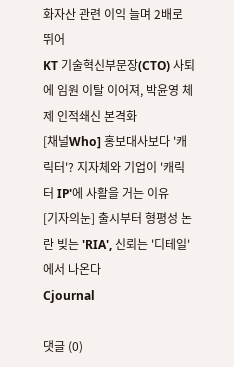화자산 관련 이익 늘며 2배로 뛰어
KT 기술혁신부문장(CTO) 사퇴에 임원 이탈 이어져, 박윤영 체제 인적쇄신 본격화
[채널Who] 홍보대사보다 '캐릭터'? 지자체와 기업이 '캐릭터 IP'에 사활을 거는 이유
[기자의눈] 출시부터 형평성 논란 빚는 'RIA', 신뢰는 '디테일'에서 나온다
Cjournal

댓글 (0)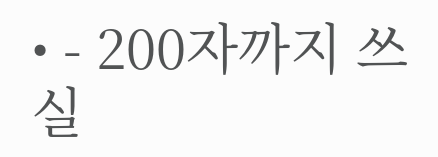• - 200자까지 쓰실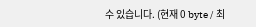수 있습니다. (현재 0 byte / 최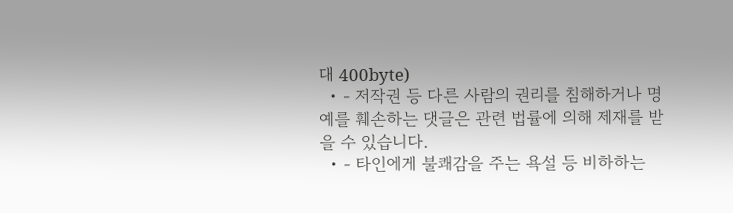대 400byte)
  • - 저작권 등 다른 사람의 권리를 침해하거나 명예를 훼손하는 댓글은 관련 법률에 의해 제재를 받을 수 있습니다.
  • - 타인에게 불쾌감을 주는 욕설 등 비하하는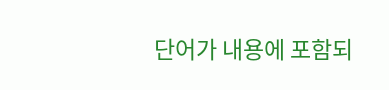단어가 내용에 포함되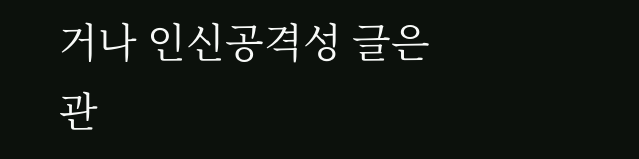거나 인신공격성 글은 관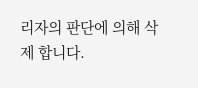리자의 판단에 의해 삭제 합니다.